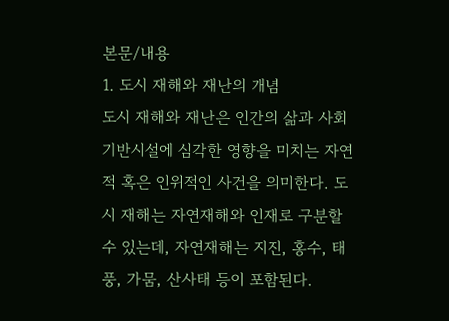본문/내용
1. 도시 재해와 재난의 개념
도시 재해와 재난은 인간의 삶과 사회 기반시설에 심각한 영향을 미치는 자연적 혹은 인위적인 사건을 의미한다. 도시 재해는 자연재해와 인재로 구분할 수 있는데, 자연재해는 지진, 홍수, 태풍, 가뭄, 산사태 등이 포함된다.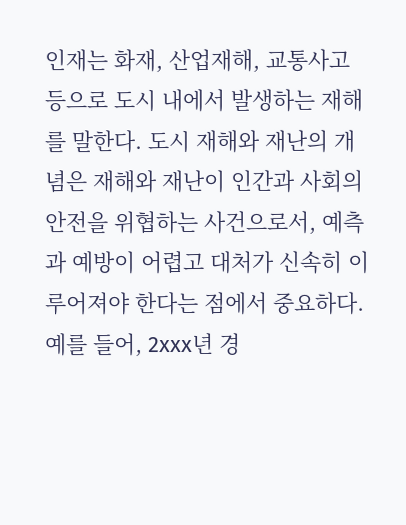인재는 화재, 산업재해, 교통사고 등으로 도시 내에서 발생하는 재해를 말한다. 도시 재해와 재난의 개념은 재해와 재난이 인간과 사회의 안전을 위협하는 사건으로서, 예측과 예방이 어렵고 대처가 신속히 이루어져야 한다는 점에서 중요하다. 예를 들어, 2xxx년 경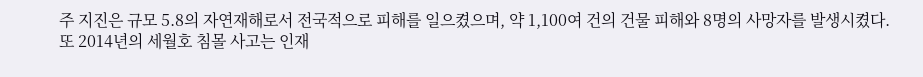주 지진은 규모 5.8의 자연재해로서 전국적으로 피해를 일으켰으며, 약 1,100여 건의 건물 피해와 8명의 사망자를 발생시켰다. 또 2014년의 세월호 침몰 사고는 인재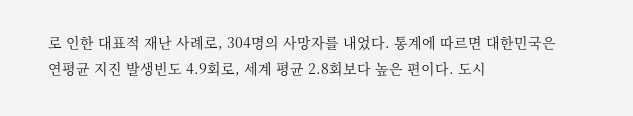로 인한 대표적 재난 사례로, 304명의 사망자를 내었다. 통계에 따르면 대한민국은 연평균 지진 발생빈도 4.9회로, 세계 평균 2.8회보다 높은 편이다. 도시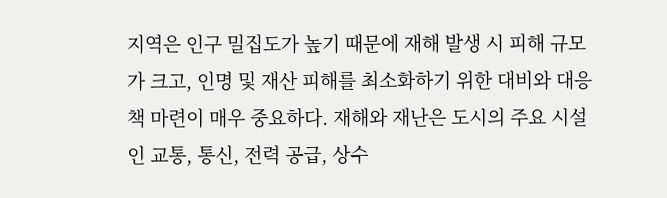지역은 인구 밀집도가 높기 때문에 재해 발생 시 피해 규모가 크고, 인명 및 재산 피해를 최소화하기 위한 대비와 대응책 마련이 매우 중요하다. 재해와 재난은 도시의 주요 시설인 교통, 통신, 전력 공급, 상수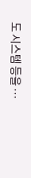도 시스템 등을 …